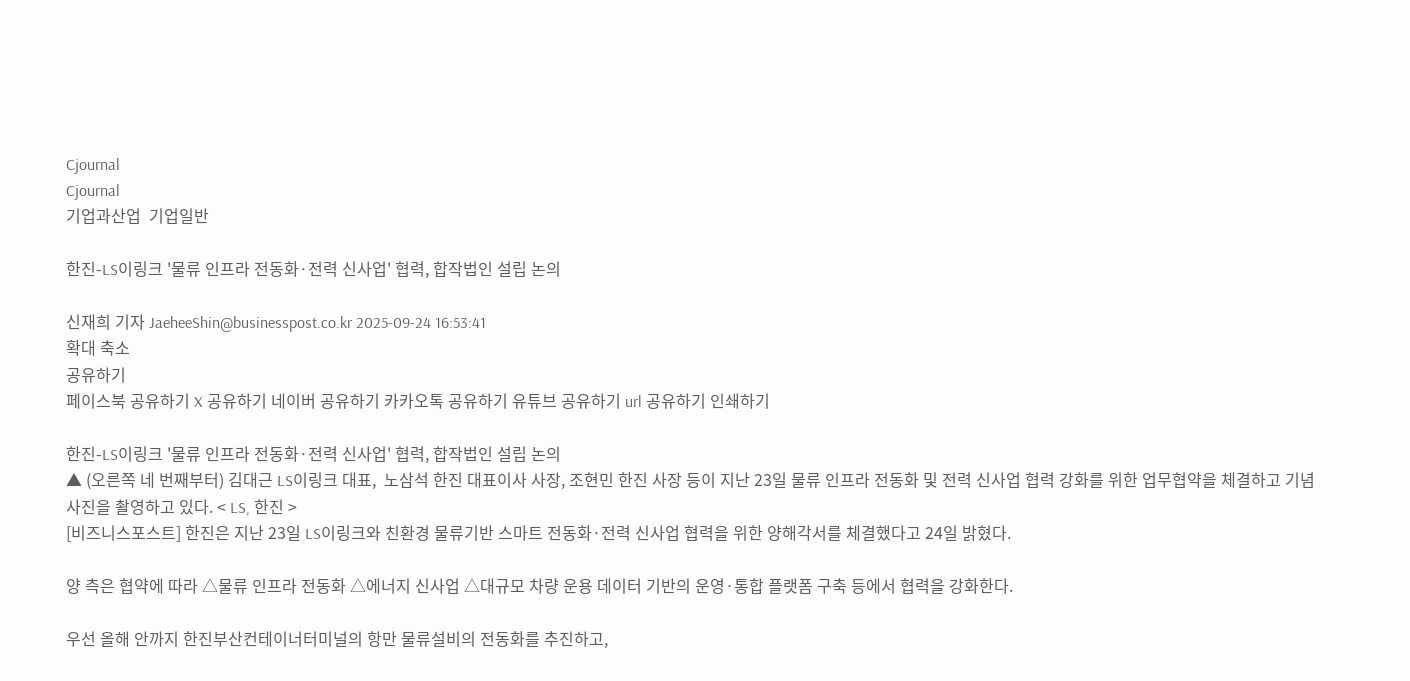Cjournal
Cjournal
기업과산업  기업일반

한진-LS이링크 '물류 인프라 전동화·전력 신사업' 협력, 합작법인 설립 논의

신재희 기자 JaeheeShin@businesspost.co.kr 2025-09-24 16:53:41
확대 축소
공유하기
페이스북 공유하기 X 공유하기 네이버 공유하기 카카오톡 공유하기 유튜브 공유하기 url 공유하기 인쇄하기

한진-LS이링크 '물류 인프라 전동화·전력 신사업' 협력, 합작법인 설립 논의
▲ (오른쪽 네 번째부터) 김대근 LS이링크 대표,  노삼석 한진 대표이사 사장, 조현민 한진 사장 등이 지난 23일 물류 인프라 전동화 및 전력 신사업 협력 강화를 위한 업무협약을 체결하고 기념사진을 촬영하고 있다. < LS, 한진 >
[비즈니스포스트] 한진은 지난 23일 LS이링크와 친환경 물류기반 스마트 전동화·전력 신사업 협력을 위한 양해각서를 체결했다고 24일 밝혔다.

양 측은 협약에 따라 △물류 인프라 전동화 △에너지 신사업 △대규모 차량 운용 데이터 기반의 운영·통합 플랫폼 구축 등에서 협력을 강화한다.

우선 올해 안까지 한진부산컨테이너터미널의 항만 물류설비의 전동화를 추진하고,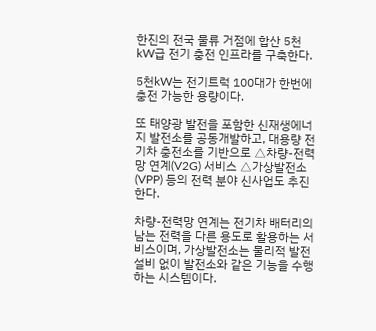한진의 전국 물류 거점에 합산 5천kW급 전기 충전 인프라를 구축한다.

5천kW는 전기트럭 100대가 한번에 충전 가능한 용량이다.

또 태양광 발전을 포함한 신재생에너지 발전소를 공동개발하고, 대용량 전기차 충전소를 기반으로 △차량-전력망 연계(V2G) 서비스 △가상발전소(VPP) 등의 전력 분야 신사업도 추진한다.

차량-전력망 연계는 전기차 배터리의 남는 전력을 다른 용도로 활용하는 서비스이며, 가상발전소는 물리적 발전설비 없이 발전소와 같은 기능을 수행하는 시스템이다.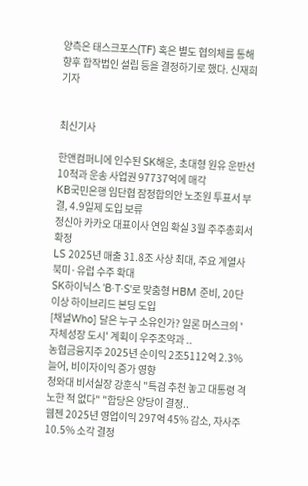양측은 태스크포스(TF) 혹은 별도 협의체를 통해 향후 합작법인 설립 등을 결정하기로 했다. 신재희 기자


최신기사

한앤컴퍼니에 인수된 SK해운, 초대형 원유 운반선 10척과 운송 사업권 97737억에 매각
KB국민은행 임단협 잠정합의안 노조원 투표서 부결, 4.9일제 도입 보류
정신아 카카오 대표이사 연임 확실 3월 주주총회서 확정
LS 2025년 매출 31.8조 사상 최대, 주요 계열사 북미·유럽 수주 확대
SK하이닉스 'B·T·S'로 맞춤형 HBM 준비, 20단 이상 하이브리드 본딩 도입
[채널Who] 달은 누구 소유인가? 일론 머스크의 '자체성장 도시' 계획이 우주조약과 ..
농협금융지주 2025년 순이익 2조5112억 2.3% 늘어, 비이자이익 증가 영향
청와대 비서실장 강훈식 "특검 추천 놓고 대통령 격노한 적 없다" "합당은 양당이 결정..
웹젠 2025년 영업이익 297억 45% 감소, 자사주 10.5% 소각 결정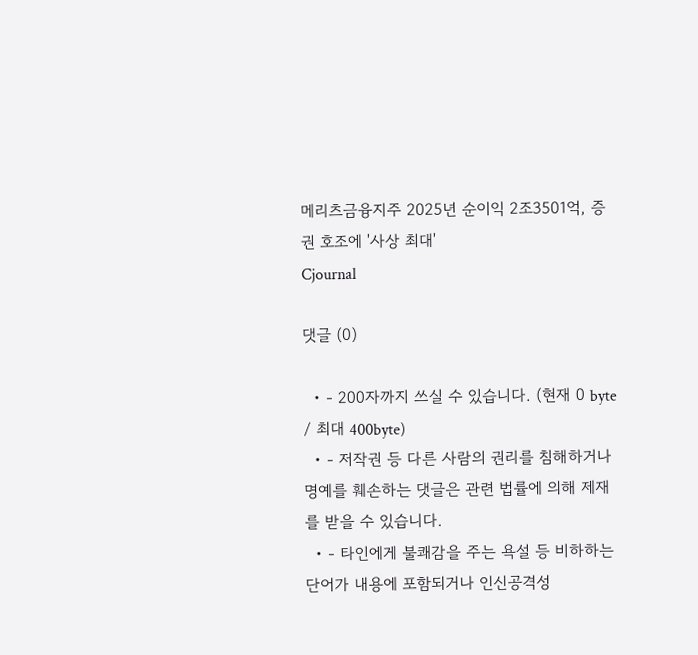메리츠금융지주 2025년 순이익 2조3501억, 증권 호조에 '사상 최대'
Cjournal

댓글 (0)

  • - 200자까지 쓰실 수 있습니다. (현재 0 byte / 최대 400byte)
  • - 저작권 등 다른 사람의 권리를 침해하거나 명예를 훼손하는 댓글은 관련 법률에 의해 제재를 받을 수 있습니다.
  • - 타인에게 불쾌감을 주는 욕설 등 비하하는 단어가 내용에 포함되거나 인신공격성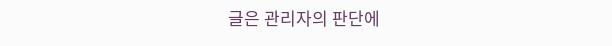글은 관리자의 판단에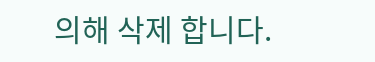의해 삭제 합니다.